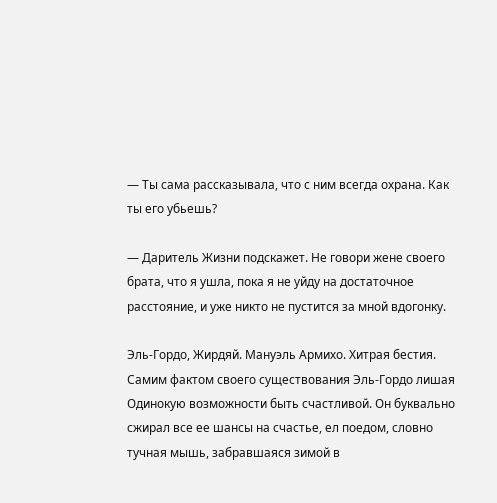— Ты сама рассказывала, что с ним всегда охрана. Как ты его убьешь?

— Даритель Жизни подскажет. Не говори жене своего брата, что я ушла, пока я не уйду на достаточное расстояние, и уже никто не пустится за мной вдогонку.

Эль-Гордо, Жирдяй. Мануэль Армихо. Хитрая бестия. Самим фактом своего существования Эль-Гордо лишая Одинокую возможности быть счастливой. Он буквально сжирал все ее шансы на счастье, ел поедом, словно тучная мышь, забравшаяся зимой в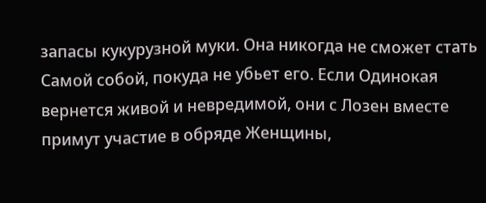запасы кукурузной муки. Она никогда не сможет стать Самой собой, покуда не убьет его. Если Одинокая вернется живой и невредимой, они с Лозен вместе примут участие в обряде Женщины,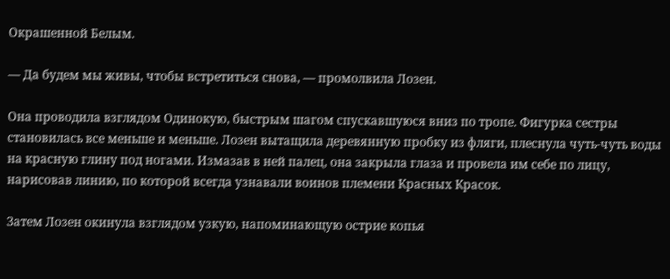Окрашенной Белым.

— Да будем мы живы, чтобы встретиться снова, — промолвила Лозен.

Она проводила взглядом Одинокую, быстрым шагом спускавшуюся вниз по тропе. Фигурка сестры становилась все меньше и меньше. Лозен вытащила деревянную пробку из фляги, плеснула чуть-чуть воды на красную глину под ногами. Измазав в ней палец, она закрыла глаза и провела им себе по лицу, нарисовав линию, по которой всегда узнавали воинов племени Красных Красок.

Затем Лозен окинула взглядом узкую, напоминающую острие копья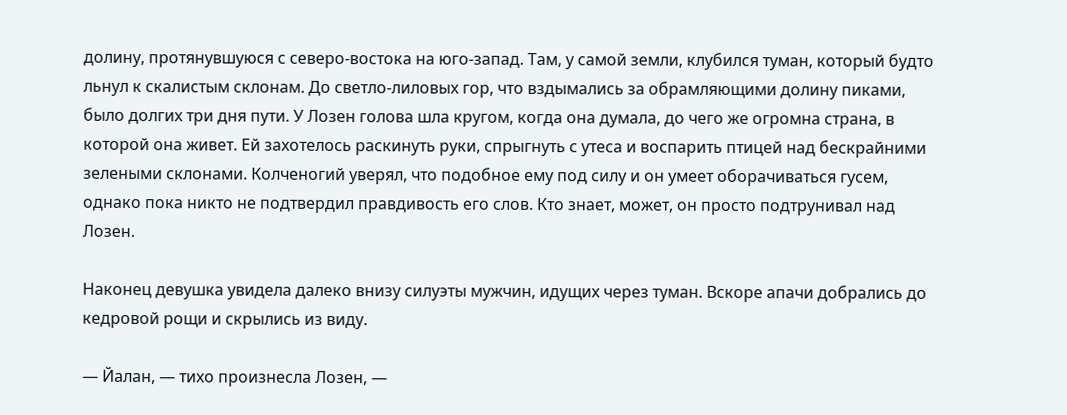долину, протянувшуюся с северо-востока на юго-запад. Там, у самой земли, клубился туман, который будто льнул к скалистым склонам. До светло-лиловых гор, что вздымались за обрамляющими долину пиками, было долгих три дня пути. У Лозен голова шла кругом, когда она думала, до чего же огромна страна, в которой она живет. Ей захотелось раскинуть руки, спрыгнуть с утеса и воспарить птицей над бескрайними зелеными склонами. Колченогий уверял, что подобное ему под силу и он умеет оборачиваться гусем, однако пока никто не подтвердил правдивость его слов. Кто знает, может, он просто подтрунивал над Лозен.

Наконец девушка увидела далеко внизу силуэты мужчин, идущих через туман. Вскоре апачи добрались до кедровой рощи и скрылись из виду.

— Йалан, — тихо произнесла Лозен, —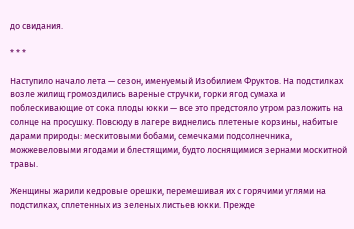до свидания.

* * *

Наступило начало лета — сезон, именуемый Изобилием Фруктов. На подстилках возле жилищ громоздились вареные стручки, горки ягод сумаха и поблескивающие от сока плоды юкки — все это предстояло утром разложить на солнце на просушку. Повсюду в лагере виднелись плетеные корзины, набитые дарами природы: мескитовыми бобами, семечками подсолнечника, можжевеловыми ягодами и блестящими, будто лоснящимися зернами москитной травы.

Женщины жарили кедровые орешки, перемешивая их с горячими углями на подстилках, сплетенных из зеленых листьев юкки. Прежде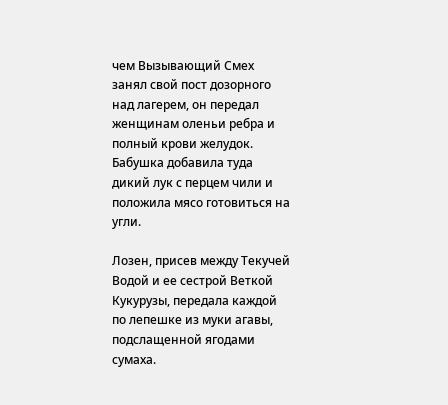чем Вызывающий Смех занял свой пост дозорного над лагерем, он передал женщинам оленьи ребра и полный крови желудок. Бабушка добавила туда дикий лук с перцем чили и положила мясо готовиться на угли.

Лозен, присев между Текучей Водой и ее сестрой Веткой Кукурузы, передала каждой по лепешке из муки агавы, подслащенной ягодами сумаха.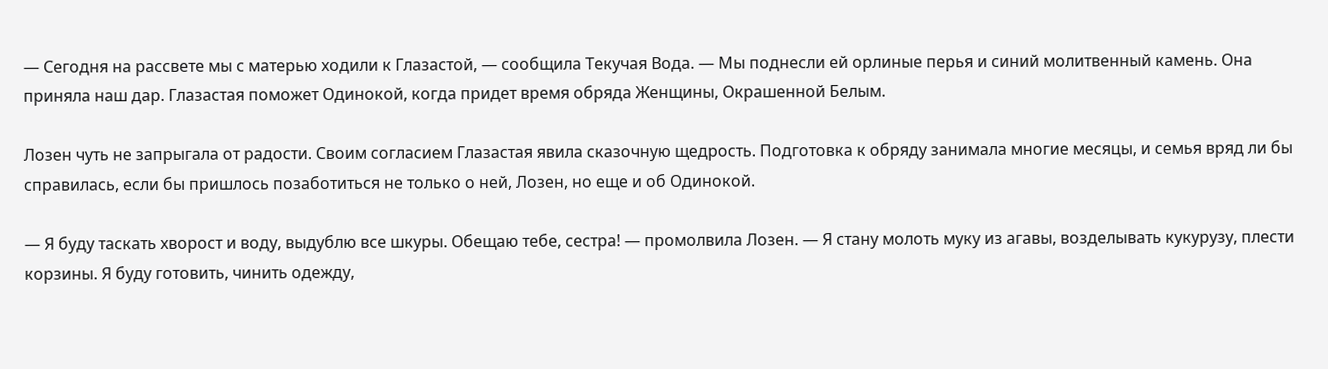— Сегодня на рассвете мы с матерью ходили к Глазастой, — сообщила Текучая Вода. — Мы поднесли ей орлиные перья и синий молитвенный камень. Она приняла наш дар. Глазастая поможет Одинокой, когда придет время обряда Женщины, Окрашенной Белым.

Лозен чуть не запрыгала от радости. Своим согласием Глазастая явила сказочную щедрость. Подготовка к обряду занимала многие месяцы, и семья вряд ли бы справилась, если бы пришлось позаботиться не только о ней, Лозен, но еще и об Одинокой.

— Я буду таскать хворост и воду, выдублю все шкуры. Обещаю тебе, сестра! — промолвила Лозен. — Я стану молоть муку из агавы, возделывать кукурузу, плести корзины. Я буду готовить, чинить одежду,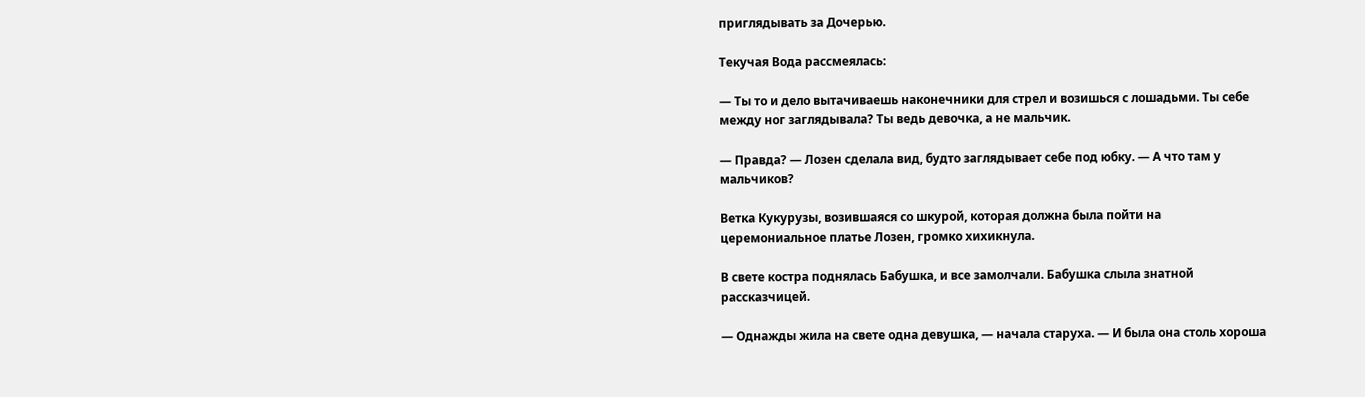приглядывать за Дочерью.

Текучая Вода рассмеялась:

— Ты то и дело вытачиваешь наконечники для стрел и возишься с лошадьми. Ты себе между ног заглядывала? Ты ведь девочка, а не мальчик.

— Правда? — Лозен сделала вид, будто заглядывает себе под юбку. — А что там у мальчиков?

Ветка Кукурузы, возившаяся со шкурой, которая должна была пойти на церемониальное платье Лозен, громко хихикнула.

В свете костра поднялась Бабушка, и все замолчали. Бабушка слыла знатной рассказчицей.

— Однажды жила на свете одна девушка, — начала старуха. — И была она столь хороша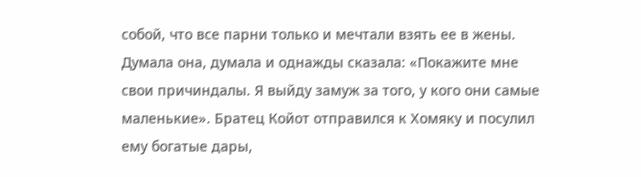собой, что все парни только и мечтали взять ее в жены. Думала она, думала и однажды сказала: «Покажите мне свои причиндалы. Я выйду замуж за того, у кого они самые маленькие». Братец Койот отправился к Хомяку и посулил ему богатые дары,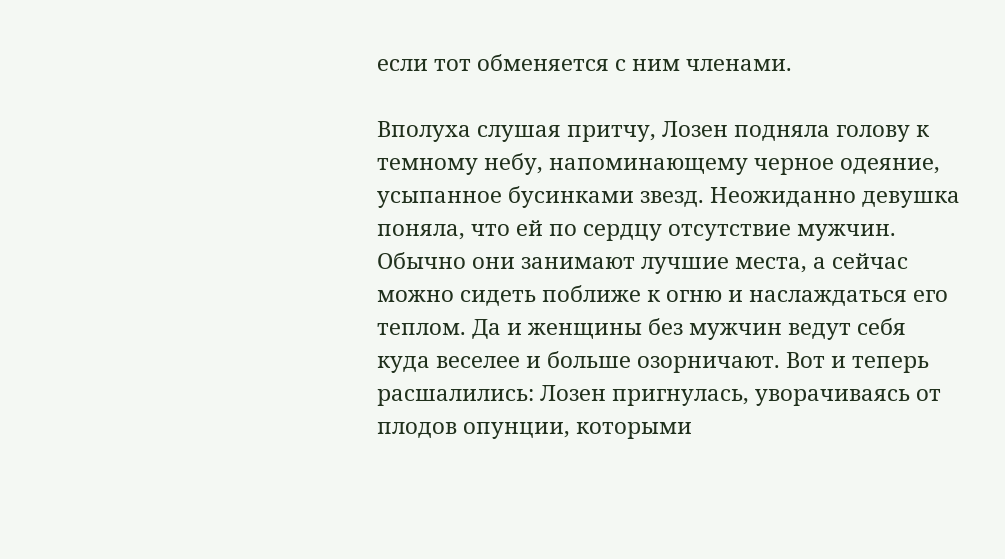если тот обменяется с ним членами.

Вполуха слушая притчу, Лозен подняла голову к темному небу, напоминающему черное одеяние, усыпанное бусинками звезд. Неожиданно девушка поняла, что ей по сердцу отсутствие мужчин. Обычно они занимают лучшие места, а сейчас можно сидеть поближе к огню и наслаждаться его теплом. Да и женщины без мужчин ведут себя куда веселее и больше озорничают. Вот и теперь расшалились: Лозен пригнулась, уворачиваясь от плодов опунции, которыми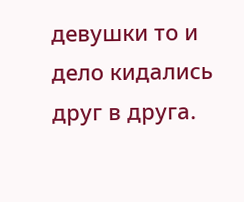девушки то и дело кидались друг в друга.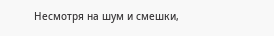Несмотря на шум и смешки,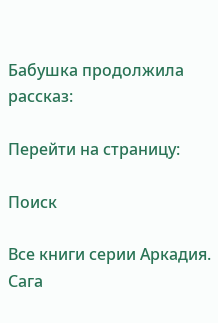Бабушка продолжила рассказ:

Перейти на страницу:

Поиск

Все книги серии Аркадия. Сага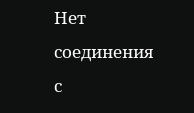Нет соединения с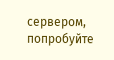сервером, попробуйте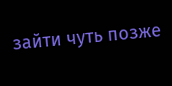зайти чуть позже